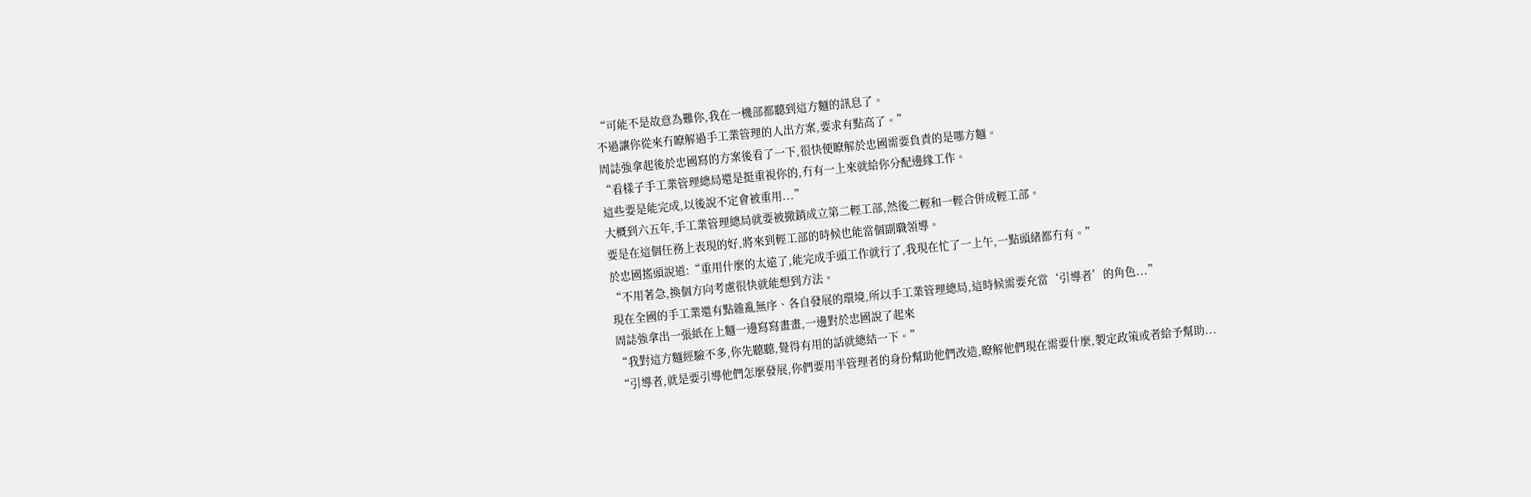“可能不是故意為難你,我在一機部都聽到這方麵的訊息了。
不過讓你從來冇瞭解過手工業管理的人出方案,要求有點高了。”
周誌強拿起後於忠國寫的方案後看了一下,很快便瞭解於忠國需要負責的是哪方麵。
“看樣子手工業管理總局還是挺重視你的,冇有一上來就給你分配邊緣工作。
這些要是能完成,以後說不定會被重用...”
大概到六五年,手工業管理總局就要被撤銷成立第二輕工部,然後二輕和一輕合併成輕工部。
要是在這個任務上表現的好,將來到輕工部的時候也能當個副職領導。
於忠國搖頭說道:“重用什麼的太遠了,能完成手頭工作就行了,我現在忙了一上午,一點頭緒都冇有。”
“不用著急,換個方向考慮很快就能想到方法。
現在全國的手工業還有點雜亂無序、各自發展的環境,所以手工業管理總局,這時候需要充當‘引導者’的角色...”
周誌強拿出一張紙在上麵一邊寫寫畫畫,一邊對於忠國說了起來
“我對這方麵經驗不多,你先聽聽,覺得有用的話就總結一下。”
“引導者,就是要引導他們怎麼發展,你們要用半管理者的身份幫助他們改造,瞭解他們現在需要什麼,製定政策或者給予幫助...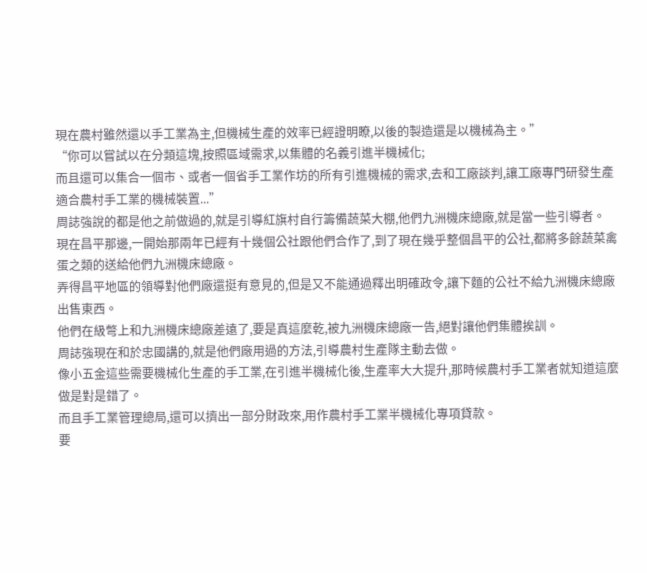現在農村雖然還以手工業為主,但機械生產的效率已經證明瞭,以後的製造還是以機械為主。”
“你可以嘗試以在分類這塊,按照區域需求,以集體的名義引進半機械化;
而且還可以集合一個市、或者一個省手工業作坊的所有引進機械的需求,去和工廠談判,讓工廠專門研發生產適合農村手工業的機械裝置...”
周誌強說的都是他之前做過的,就是引導紅旗村自行籌備蔬菜大棚,他們九洲機床總廠,就是當一些引導者。
現在昌平那邊,一開始那兩年已經有十幾個公社跟他們合作了,到了現在幾乎整個昌平的公社,都將多餘蔬菜禽蛋之類的送給他們九洲機床總廠。
弄得昌平地區的領導對他們廠還挺有意見的,但是又不能通過釋出明確政令,讓下麵的公社不給九洲機床總廠出售東西。
他們在級彆上和九洲機床總廠差遠了,要是真這麼乾,被九洲機床總廠一告,絕對讓他們集體挨訓。
周誌強現在和於忠國講的,就是他們廠用過的方法,引導農村生產隊主動去做。
像小五金這些需要機械化生產的手工業,在引進半機械化後,生產率大大提升,那時候農村手工業者就知道這麼做是對是錯了。
而且手工業管理總局,還可以擠出一部分財政來,用作農村手工業半機械化專項貸款。
要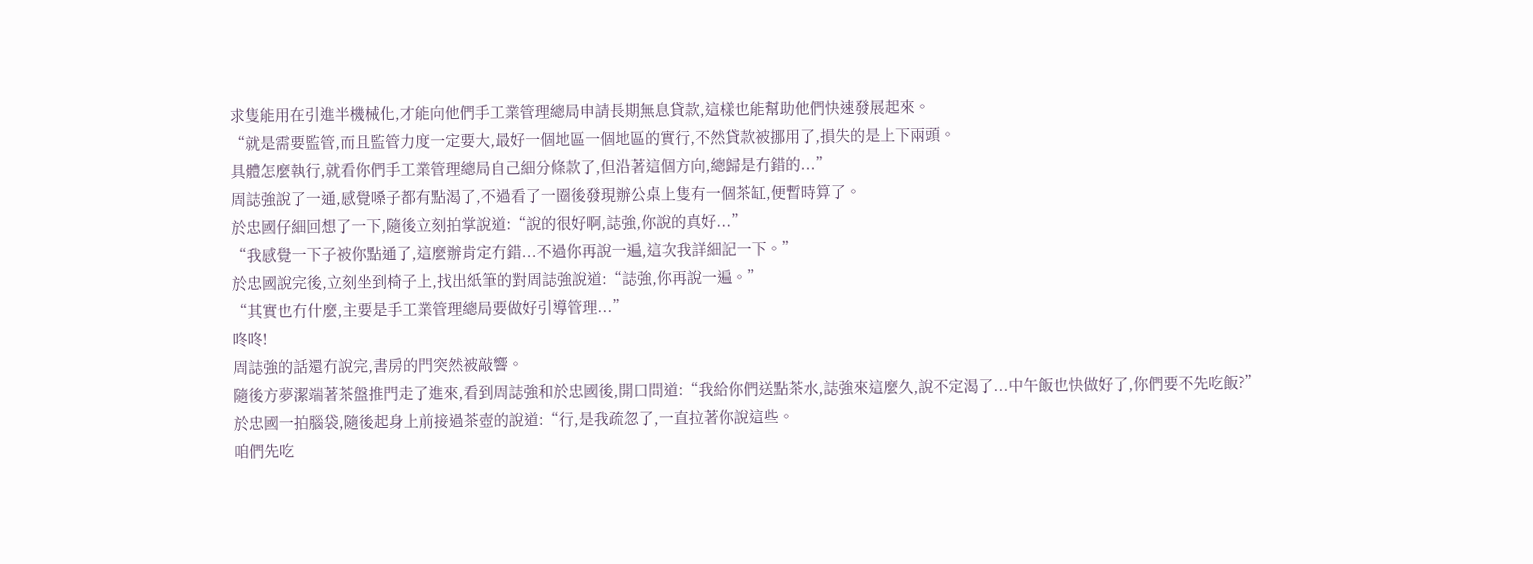求隻能用在引進半機械化,才能向他們手工業管理總局申請長期無息貸款,這樣也能幫助他們快速發展起來。
“就是需要監管,而且監管力度一定要大,最好一個地區一個地區的實行,不然貸款被挪用了,損失的是上下兩頭。
具體怎麼執行,就看你們手工業管理總局自己細分條款了,但沿著這個方向,總歸是冇錯的...”
周誌強說了一通,感覺嗓子都有點渴了,不過看了一圈後發現辦公桌上隻有一個茶缸,便暫時算了。
於忠國仔細回想了一下,隨後立刻拍掌說道:“說的很好啊,誌強,你說的真好...”
“我感覺一下子被你點通了,這麼辦肯定冇錯...不過你再說一遍,這次我詳細記一下。”
於忠國說完後,立刻坐到椅子上,找出紙筆的對周誌強說道:“誌強,你再說一遍。”
“其實也冇什麼,主要是手工業管理總局要做好引導管理...”
咚咚!
周誌強的話還冇說完,書房的門突然被敲響。
隨後方夢潔端著茶盤推門走了進來,看到周誌強和於忠國後,開口問道:“我給你們送點茶水,誌強來這麼久,說不定渴了...中午飯也快做好了,你們要不先吃飯?”
於忠國一拍腦袋,隨後起身上前接過茶壺的說道:“行,是我疏忽了,一直拉著你說這些。
咱們先吃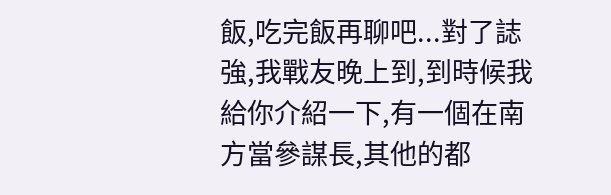飯,吃完飯再聊吧...對了誌強,我戰友晚上到,到時候我給你介紹一下,有一個在南方當參謀長,其他的都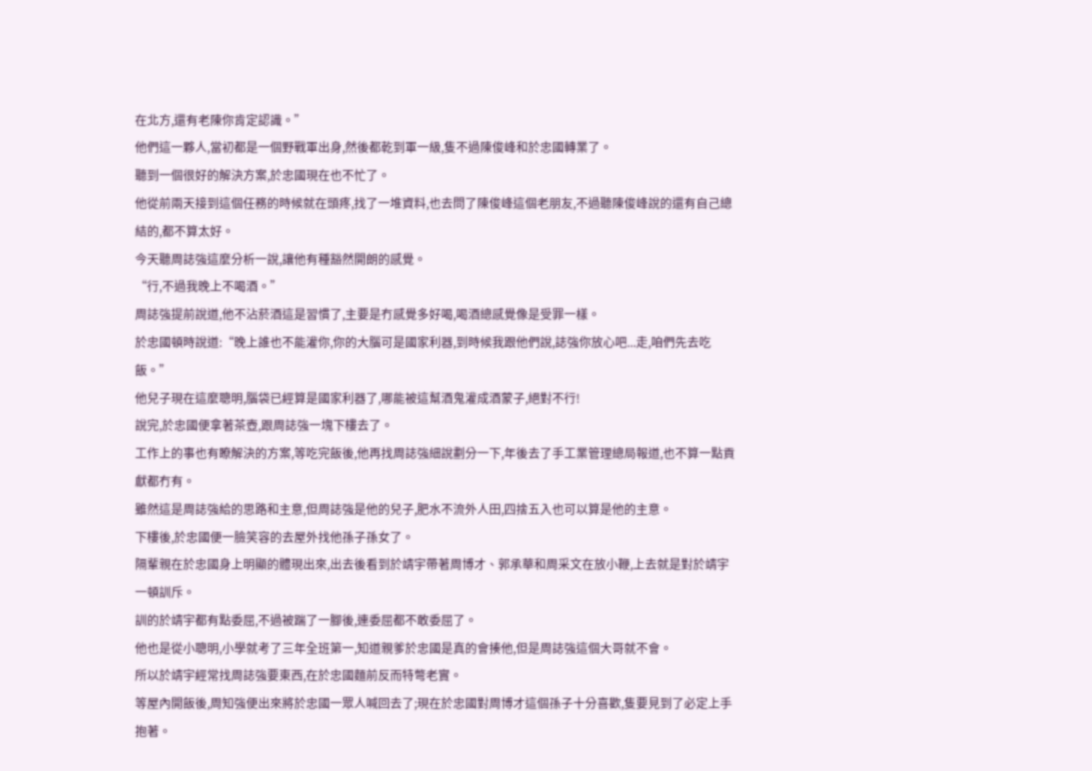在北方,還有老陳你肯定認識。”
他們這一夥人,當初都是一個野戰軍出身,然後都乾到軍一級,隻不過陳俊峰和於忠國轉業了。
聽到一個很好的解決方案,於忠國現在也不忙了。
他從前兩天接到這個任務的時候就在頭疼,找了一堆資料,也去問了陳俊峰這個老朋友,不過聽陳俊峰說的還有自己總結的,都不算太好。
今天聽周誌強這麼分析一說,讓他有種豁然開朗的感覺。
“行,不過我晚上不喝酒。”
周誌強提前說道,他不沾菸酒這是習慣了,主要是冇感覺多好喝,喝酒總感覺像是受罪一樣。
於忠國頓時說道:“晚上誰也不能灌你,你的大腦可是國家利器,到時候我跟他們說,誌強你放心吧...走,咱們先去吃飯。”
他兒子現在這麼聰明,腦袋已經算是國家利器了,哪能被這幫酒鬼灌成酒蒙子,絕對不行!
說完,於忠國便拿著茶壺,跟周誌強一塊下樓去了。
工作上的事也有瞭解決的方案,等吃完飯後,他再找周誌強細說劃分一下,年後去了手工業管理總局報道,也不算一點貢獻都冇有。
雖然這是周誌強給的思路和主意,但周誌強是他的兒子,肥水不流外人田,四捨五入也可以算是他的主意。
下樓後,於忠國便一臉笑容的去屋外找他孫子孫女了。
隔輩親在於忠國身上明顯的體現出來,出去後看到於靖宇帶著周博才、郭承華和周采文在放小鞭,上去就是對於靖宇一頓訓斥。
訓的於靖宇都有點委屈,不過被踹了一腳後,連委屈都不敢委屈了。
他也是從小聰明,小學就考了三年全班第一,知道親爹於忠國是真的會揍他,但是周誌強這個大哥就不會。
所以於靖宇經常找周誌強要東西,在於忠國麵前反而特彆老實。
等屋內開飯後,周知強便出來將於忠國一眾人喊回去了;現在於忠國對周博才這個孫子十分喜歡,隻要見到了必定上手抱著。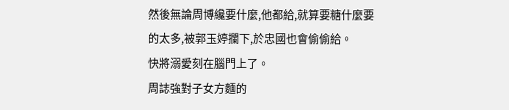然後無論周博纔要什麼,他都給,就算要糖什麼要的太多,被郭玉婷攔下,於忠國也會偷偷給。
快將溺愛刻在腦門上了。
周誌強對子女方麵的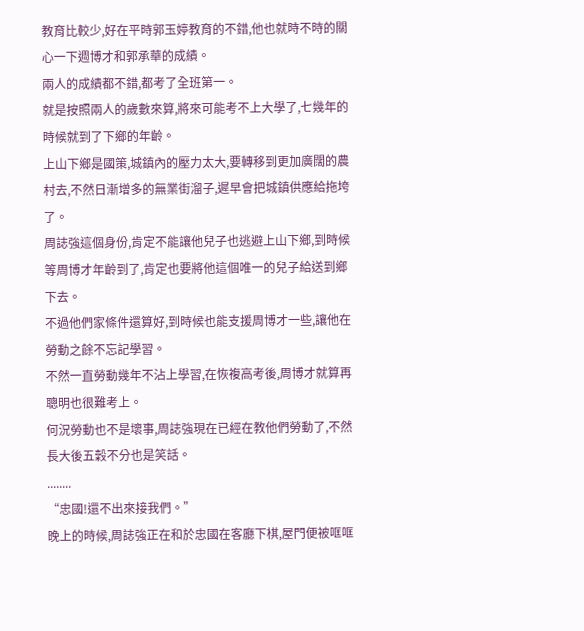教育比較少,好在平時郭玉婷教育的不錯,他也就時不時的關心一下週博才和郭承華的成績。
兩人的成績都不錯,都考了全班第一。
就是按照兩人的歲數來算,將來可能考不上大學了,七幾年的時候就到了下鄉的年齡。
上山下鄉是國策,城鎮內的壓力太大,要轉移到更加廣闊的農村去,不然日漸增多的無業街溜子,遲早會把城鎮供應給拖垮了。
周誌強這個身份,肯定不能讓他兒子也逃避上山下鄉,到時候等周博才年齡到了,肯定也要將他這個唯一的兒子給送到鄉下去。
不過他們家條件還算好,到時候也能支援周博才一些,讓他在勞動之餘不忘記學習。
不然一直勞動幾年不沾上學習,在恢複高考後,周博才就算再聰明也很難考上。
何況勞動也不是壞事,周誌強現在已經在教他們勞動了,不然長大後五穀不分也是笑話。
........
“忠國!還不出來接我們。”
晚上的時候,周誌強正在和於忠國在客廳下棋,屋門便被哐哐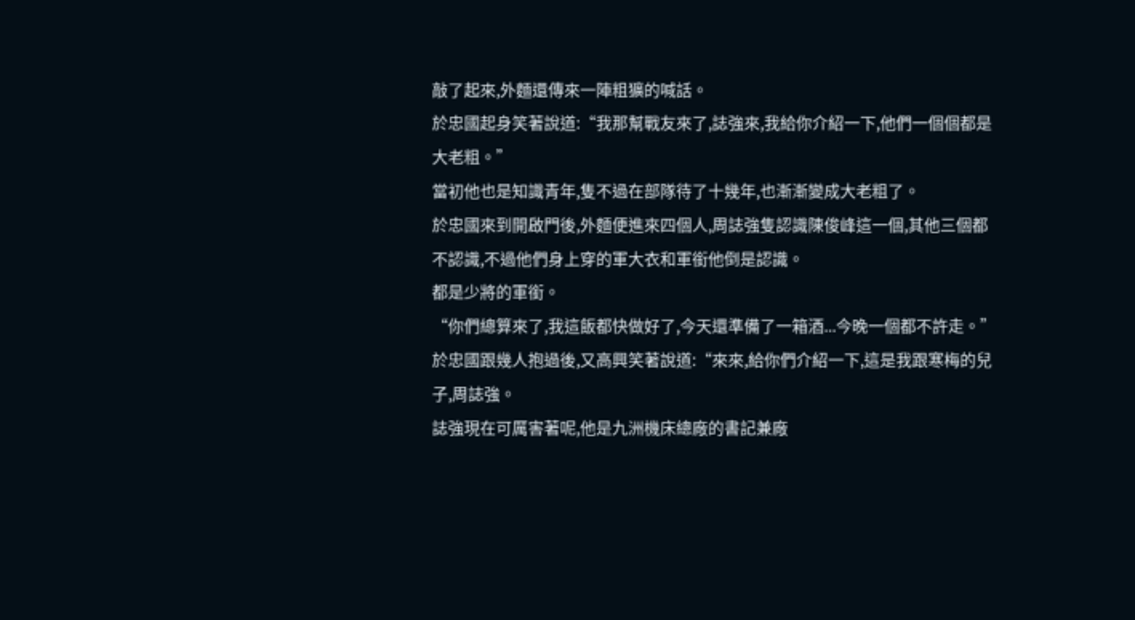敲了起來,外麵還傳來一陣粗獷的喊話。
於忠國起身笑著說道:“我那幫戰友來了,誌強來,我給你介紹一下,他們一個個都是大老粗。”
當初他也是知識青年,隻不過在部隊待了十幾年,也漸漸變成大老粗了。
於忠國來到開啟門後,外麵便進來四個人,周誌強隻認識陳俊峰這一個,其他三個都不認識,不過他們身上穿的軍大衣和軍銜他倒是認識。
都是少將的軍銜。
“你們總算來了,我這飯都快做好了,今天還準備了一箱酒...今晚一個都不許走。”
於忠國跟幾人抱過後,又高興笑著說道:“來來,給你們介紹一下,這是我跟寒梅的兒子,周誌強。
誌強現在可厲害著呢,他是九洲機床總廠的書記兼廠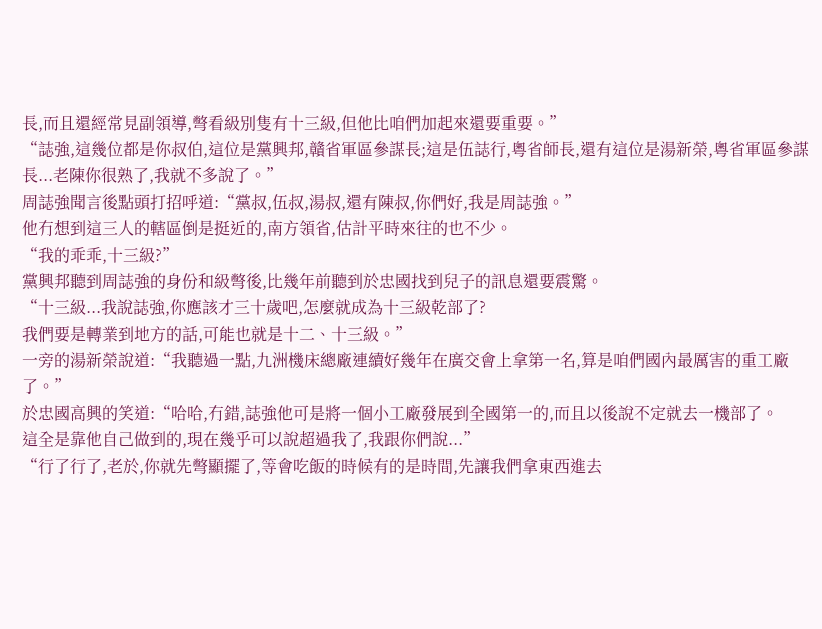長,而且還經常見副領導,彆看級別隻有十三級,但他比咱們加起來還要重要。”
“誌強,這幾位都是你叔伯,這位是黨興邦,贛省軍區參謀長;這是伍誌行,粵省師長,還有這位是湯新榮,粵省軍區參謀長...老陳你很熟了,我就不多說了。”
周誌強聞言後點頭打招呼道:“黨叔,伍叔,湯叔,還有陳叔,你們好,我是周誌強。”
他冇想到這三人的轄區倒是挺近的,南方領省,估計平時來往的也不少。
“我的乖乖,十三級?”
黨興邦聽到周誌強的身份和級彆後,比幾年前聽到於忠國找到兒子的訊息還要震驚。
“十三級...我說誌強,你應該才三十歲吧,怎麼就成為十三級乾部了?
我們要是轉業到地方的話,可能也就是十二、十三級。”
一旁的湯新榮說道:“我聽過一點,九洲機床總廠連續好幾年在廣交會上拿第一名,算是咱們國內最厲害的重工廠了。”
於忠國高興的笑道:“哈哈,冇錯,誌強他可是將一個小工廠發展到全國第一的,而且以後說不定就去一機部了。
這全是靠他自己做到的,現在幾乎可以說超過我了,我跟你們說...”
“行了行了,老於,你就先彆顯擺了,等會吃飯的時候有的是時間,先讓我們拿東西進去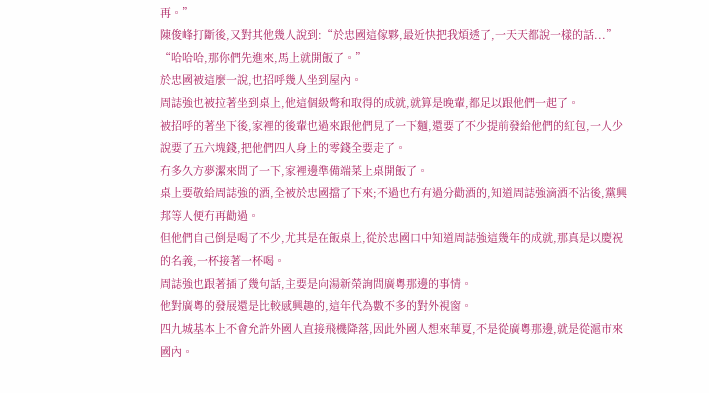再。”
陳俊峰打斷後,又對其他幾人說到:“於忠國這傢夥,最近快把我煩透了,一天天都說一樣的話...”
“哈哈哈,那你們先進來,馬上就開飯了。”
於忠國被這麼一說,也招呼幾人坐到屋內。
周誌強也被拉著坐到桌上,他這個級彆和取得的成就,就算是晚輩,都足以跟他們一起了。
被招呼的著坐下後,家裡的後輩也過來跟他們見了一下麵,還要了不少提前發給他們的紅包,一人少說要了五六塊錢,把他們四人身上的零錢全要走了。
冇多久方夢潔來問了一下,家裡邊準備端菜上桌開飯了。
桌上要敬給周誌強的酒,全被於忠國擋了下來;不過也冇有過分勸酒的,知道周誌強滴酒不沾後,黨興邦等人便冇再勸過。
但他們自己倒是喝了不少,尤其是在飯桌上,從於忠國口中知道周誌強這幾年的成就,那真是以慶祝的名義,一杯接著一杯喝。
周誌強也跟著插了幾句話,主要是向湯新榮詢問廣粵那邊的事情。
他對廣粵的發展還是比較感興趣的,這年代為數不多的對外視窗。
四九城基本上不會允許外國人直接飛機降落,因此外國人想來華夏,不是從廣粵那邊,就是從滬市來國內。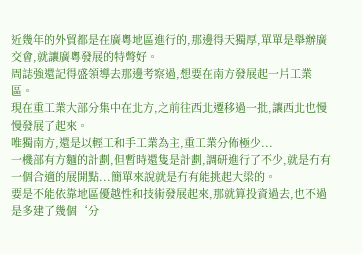近幾年的外貿都是在廣粵地區進行的,那邊得天獨厚,單單是舉辦廣交會,就讓廣粵發展的特彆好。
周誌強還記得盛領導去那邊考察過,想要在南方發展起一片工業區。
現在重工業大部分集中在北方,之前往西北遷移過一批,讓西北也慢慢發展了起來。
唯獨南方,還是以輕工和手工業為主,重工業分佈極少...
一機部有方麵的計劃,但暫時還隻是計劃,調研進行了不少,就是冇有一個合適的展開點...簡單來說就是冇有能挑起大梁的。
要是不能依靠地區優越性和技術發展起來,那就算投資過去,也不過是多建了幾個‘分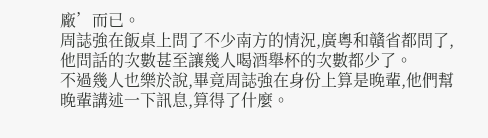廠’而已。
周誌強在飯桌上問了不少南方的情況,廣粵和贛省都問了,他問話的次數甚至讓幾人喝酒舉杯的次數都少了。
不過幾人也樂於說,畢竟周誌強在身份上算是晚輩,他們幫晚輩講述一下訊息,算得了什麼。